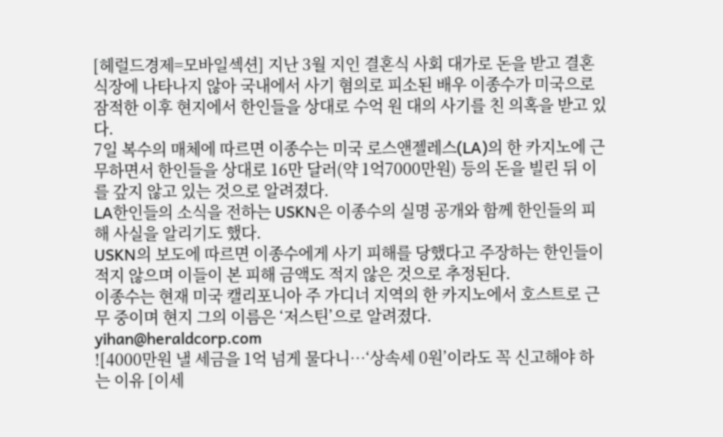[헤럴드경제=모바일섹션] 지난 3월 지인 결혼식 사회 대가로 돈을 받고 결혼식장에 나타나지 않아 국내에서 사기 혐의로 피소된 배우 이종수가 미국으로 잠적한 이후 현지에서 한인들을 상대로 수억 원 대의 사기를 친 의혹을 받고 있다.
7일 복수의 매체에 따르면 이종수는 미국 로스앤젤레스(LA)의 한 카지노에 근무하면서 한인들을 상대로 16만 달러(약 1억7000만원) 등의 돈을 빌린 뒤 이를 갚지 않고 있는 것으로 알려졌다.
LA한인들의 소식을 전하는 USKN은 이종수의 실명 공개와 함께 한인들의 피해 사실을 알리기도 했다.
USKN의 보도에 따르면 이종수에게 사기 피해를 당했다고 주장하는 한인들이 적지 않으며 이들이 본 피해 금액도 적지 않은 것으로 추정된다.
이종수는 현재 미국 캘리포니아 주 가디너 지역의 한 카지노에서 호스트로 근무 중이며 현지 그의 이름은 ‘저스틴’으로 알려졌다.
yihan@heraldcorp.com
![4000만원 낼 세금을 1억 넘게 물다니…‘상속세 0원’이라도 꼭 신고해야 하는 이유 [이세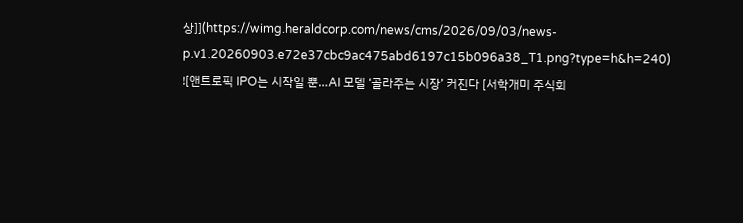상]](https://wimg.heraldcorp.com/news/cms/2026/09/03/news-p.v1.20260903.e72e37cbc9ac475abd6197c15b096a38_T1.png?type=h&h=240)
![앤트로픽 IPO는 시작일 뿐…AI 모델 ‘골라주는 시장’ 커진다 [서학개미 주식회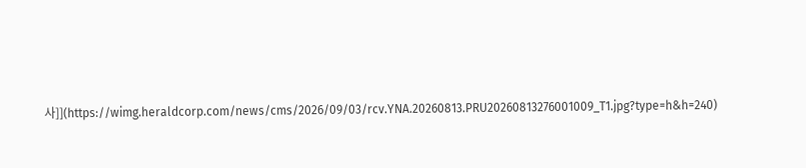사]](https://wimg.heraldcorp.com/news/cms/2026/09/03/rcv.YNA.20260813.PRU20260813276001009_T1.jpg?type=h&h=240)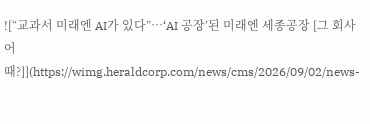![“교과서 미래엔 AI가 있다”…‘AI 공장’된 미래엔 세종공장 [그 회사 어때?]](https://wimg.heraldcorp.com/news/cms/2026/09/02/news-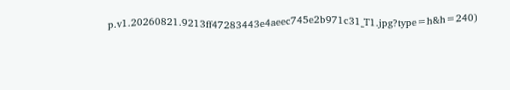p.v1.20260821.9213ff47283443e4aeec745e2b971c31_T1.jpg?type=h&h=240)